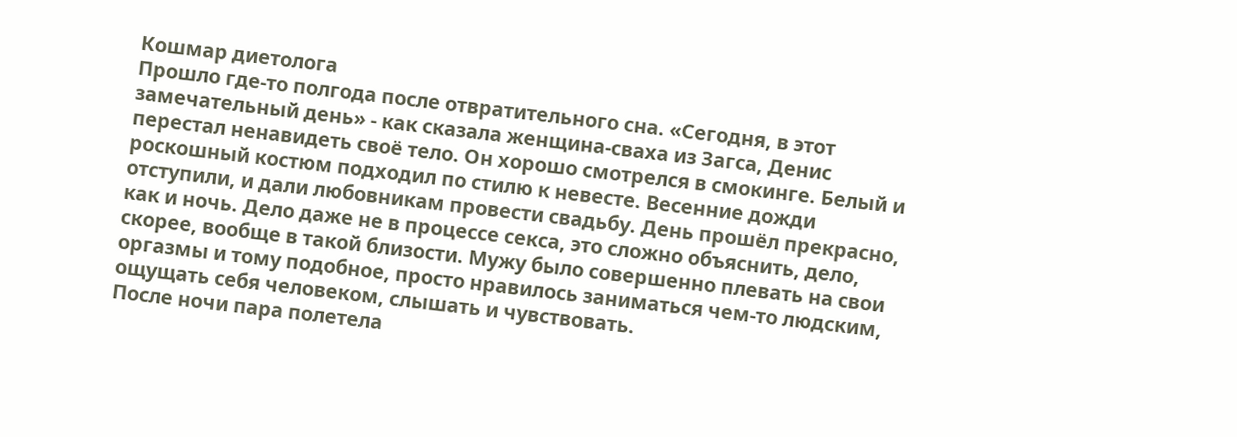Кошмар диетолога
Прошло где-то полгода после отвратительного сна. «Сегодня, в этот замечательный день» - как сказала женщина-сваха из Загса, Денис перестал ненавидеть своё тело. Он хорошо смотрелся в смокинге. Белый и роскошный костюм подходил по стилю к невесте. Весенние дожди отступили, и дали любовникам провести свадьбу. День прошёл прекрасно, как и ночь. Дело даже не в процессе секса, это сложно объяснить, дело, скорее, вообще в такой близости. Мужу было совершенно плевать на свои оргазмы и тому подобное, просто нравилось заниматься чем-то людским, ощущать себя человеком, слышать и чувствовать.
После ночи пара полетела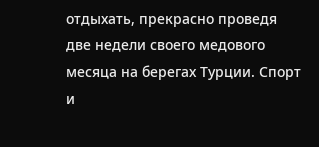отдыхать, прекрасно проведя две недели своего медового месяца на берегах Турции. Спорт и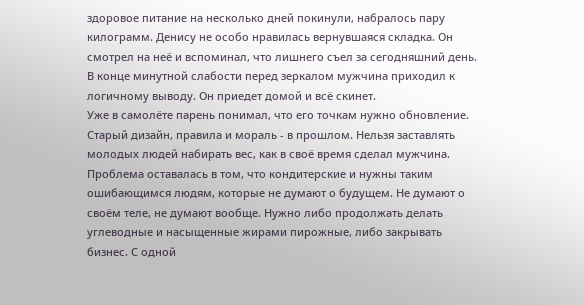здоровое питание на несколько дней покинули, набралось пару килограмм. Денису не особо нравилась вернувшаяся складка. Он смотрел на неё и вспоминал, что лишнего съел за сегодняшний день. В конце минутной слабости перед зеркалом мужчина приходил к логичному выводу. Он приедет домой и всё скинет.
Уже в самолёте парень понимал, что его точкам нужно обновление. Старый дизайн, правила и мораль - в прошлом. Нельзя заставлять молодых людей набирать вес, как в своё время сделал мужчина. Проблема оставалась в том, что кондитерские и нужны таким ошибающимся людям, которые не думают о будущем. Не думают о своём теле, не думают вообще. Нужно либо продолжать делать углеводные и насыщенные жирами пирожные, либо закрывать бизнес. С одной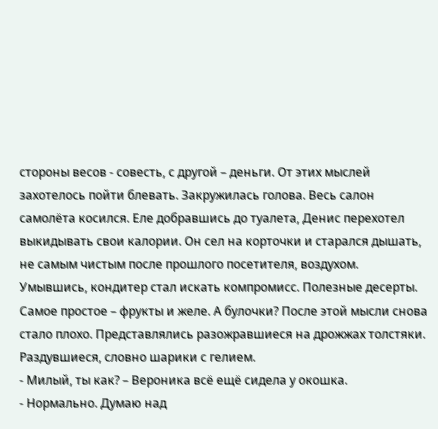стороны весов - совесть, с другой – деньги. От этих мыслей захотелось пойти блевать. Закружилась голова. Весь салон самолёта косился. Еле добравшись до туалета, Денис перехотел выкидывать свои калории. Он сел на корточки и старался дышать, не самым чистым после прошлого посетителя, воздухом.
Умывшись, кондитер стал искать компромисс. Полезные десерты. Самое простое – фрукты и желе. А булочки? После этой мысли снова стало плохо. Представлялись разожравшиеся на дрожжах толстяки. Раздувшиеся, словно шарики с гелием.
- Милый, ты как? – Вероника всё ещё сидела у окошка.
- Нормально. Думаю над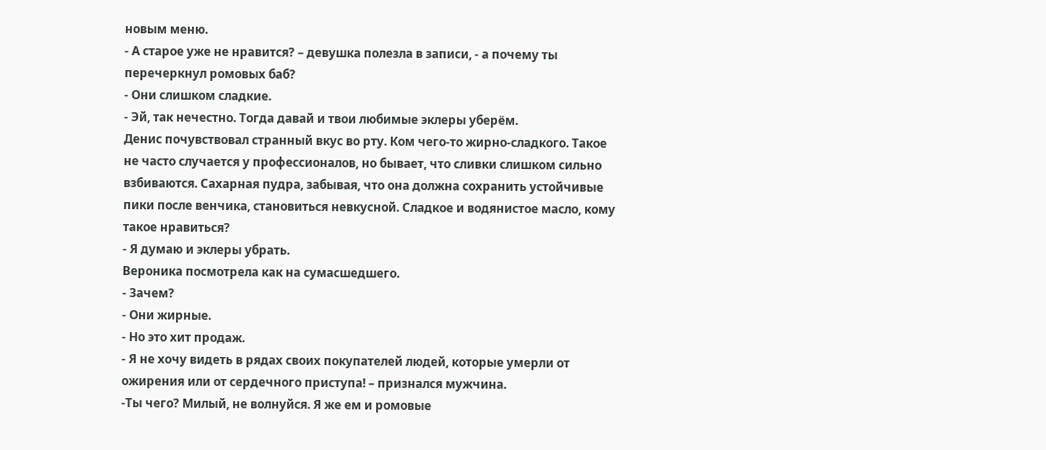новым меню.
- А старое уже не нравится? – девушка полезла в записи, - а почему ты перечеркнул ромовых баб?
- Они слишком сладкие.
- Эй, так нечестно. Тогда давай и твои любимые эклеры уберём.
Денис почувствовал странный вкус во рту. Ком чего-то жирно-сладкого. Такое не часто случается у профессионалов, но бывает, что сливки слишком сильно взбиваются. Сахарная пудра, забывая, что она должна сохранить устойчивые пики после венчика, становиться невкусной. Сладкое и водянистое масло, кому такое нравиться?
- Я думаю и эклеры убрать.
Вероника посмотрела как на сумасшедшего.
- Зачем?
- Они жирные.
- Но это хит продаж.
- Я не хочу видеть в рядах своих покупателей людей, которые умерли от ожирения или от сердечного приступа! – признался мужчина.
-Ты чего? Милый, не волнуйся. Я же ем и ромовые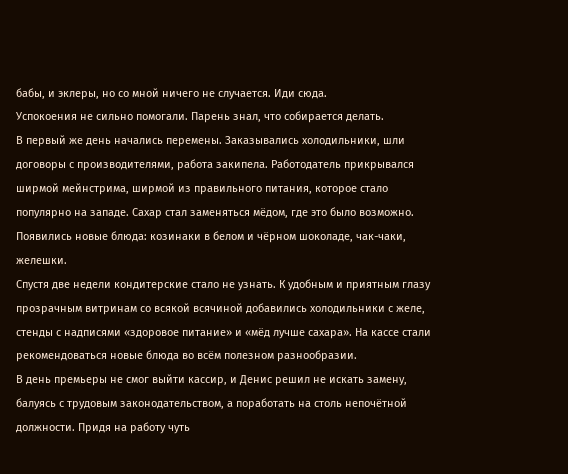бабы, и эклеры, но со мной ничего не случается. Иди сюда.
Успокоения не сильно помогали. Парень знал, что собирается делать.
В первый же день начались перемены. Заказывались холодильники, шли договоры с производителями, работа закипела. Работодатель прикрывался ширмой мейнстрима, ширмой из правильного питания, которое стало популярно на западе. Сахар стал заменяться мёдом, где это было возможно. Появились новые блюда: козинаки в белом и чёрном шоколаде, чак-чаки, желешки.
Спустя две недели кондитерские стало не узнать. К удобным и приятным глазу прозрачным витринам со всякой всячиной добавились холодильники с желе, стенды с надписями «здоровое питание» и «мёд лучше сахара». На кассе стали рекомендоваться новые блюда во всём полезном разнообразии.
В день премьеры не смог выйти кассир, и Денис решил не искать замену, балуясь с трудовым законодательством, а поработать на столь непочётной должности. Придя на работу чуть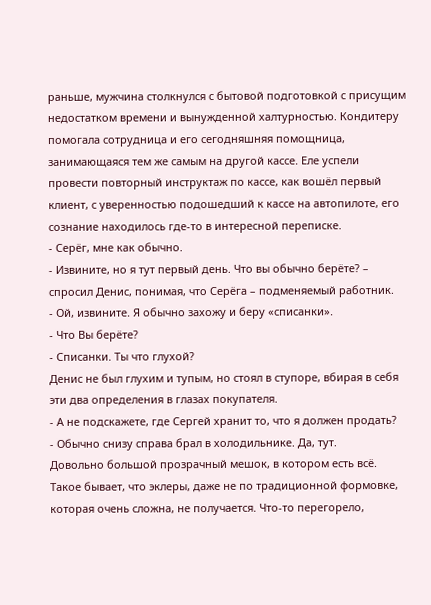раньше, мужчина столкнулся с бытовой подготовкой с присущим недостатком времени и вынужденной халтурностью. Кондитеру помогала сотрудница и его сегодняшняя помощница, занимающаяся тем же самым на другой кассе. Еле успели провести повторный инструктаж по кассе, как вошёл первый клиент, с уверенностью подошедший к кассе на автопилоте, его сознание находилось где-то в интересной переписке.
- Серёг, мне как обычно.
- Извините, но я тут первый день. Что вы обычно берёте? – спросил Денис, понимая, что Серёга – подменяемый работник.
- Ой, извините. Я обычно захожу и беру «списанки».
- Что Вы берёте?
- Списанки. Ты что глухой?
Денис не был глухим и тупым, но стоял в ступоре, вбирая в себя эти два определения в глазах покупателя.
- А не подскажете, где Сергей хранит то, что я должен продать?
- Обычно снизу справа брал в холодильнике. Да, тут.
Довольно большой прозрачный мешок, в котором есть всё. Такое бывает, что эклеры, даже не по традиционной формовке, которая очень сложна, не получается. Что-то перегорело,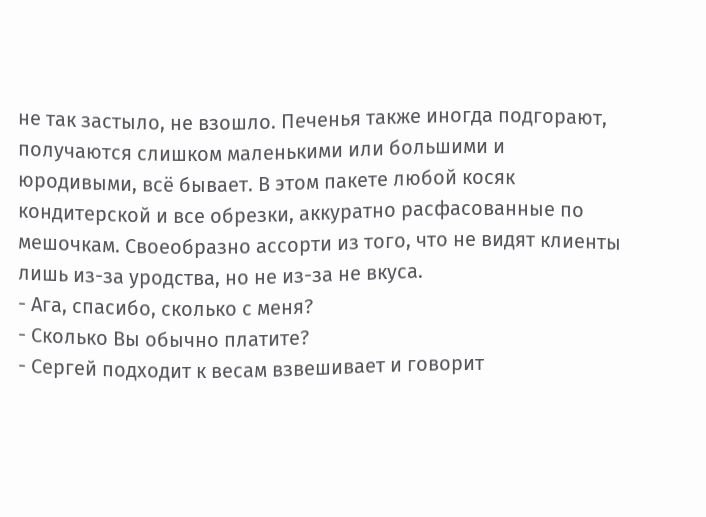не так застыло, не взошло. Печенья также иногда подгорают, получаются слишком маленькими или большими и юродивыми, всё бывает. В этом пакете любой косяк кондитерской и все обрезки, аккуратно расфасованные по мешочкам. Своеобразно ассорти из того, что не видят клиенты лишь из-за уродства, но не из-за не вкуса.
- Ага, спасибо, сколько с меня?
- Сколько Вы обычно платите?
- Сергей подходит к весам взвешивает и говорит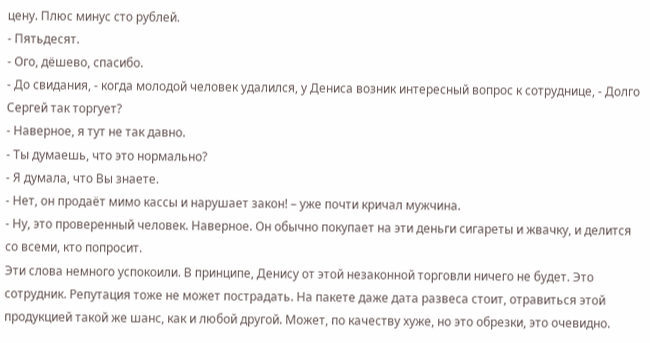цену. Плюс минус сто рублей.
- Пятьдесят.
- Ого, дёшево, спасибо.
- До свидания, - когда молодой человек удалился, у Дениса возник интересный вопрос к сотруднице, - Долго Сергей так торгует?
- Наверное, я тут не так давно.
- Ты думаешь, что это нормально?
- Я думала, что Вы знаете.
- Нет, он продаёт мимо кассы и нарушает закон! – уже почти кричал мужчина.
- Ну, это проверенный человек. Наверное. Он обычно покупает на эти деньги сигареты и жвачку, и делится со всеми, кто попросит.
Эти слова немного успокоили. В принципе, Денису от этой незаконной торговли ничего не будет. Это сотрудник. Репутация тоже не может пострадать. На пакете даже дата развеса стоит, отравиться этой продукцией такой же шанс, как и любой другой. Может, по качеству хуже, но это обрезки, это очевидно.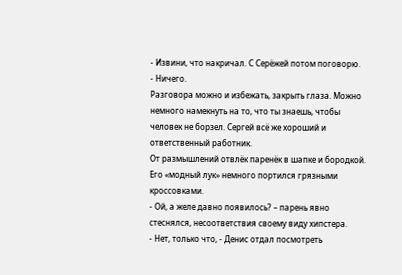- Извини, что накричал. С Серёжей потом поговорю.
- Ничего.
Разговора можно и избежать, закрыть глаза. Можно немного намекнуть на то, что ты знаешь, чтобы человек не борзел. Сергей всё же хороший и ответственный работник.
От размышлений отвлёк паренёк в шапке и бородкой. Его «модный лук» немного портился грязными кроссовками.
- Ой, а желе давно появилось? – парень явно стеснялся, несоответствия своему виду хипстера.
- Нет, только что, - Денис отдал посмотреть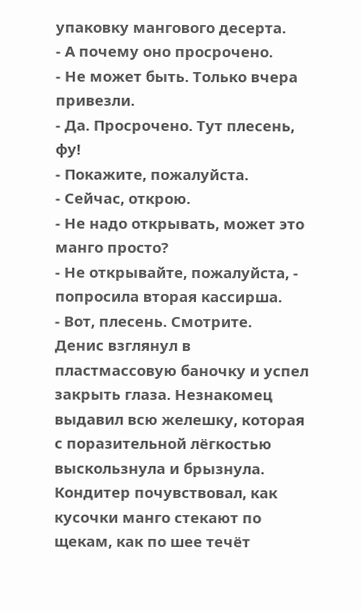упаковку мангового десерта.
- А почему оно просрочено.
- Не может быть. Только вчера привезли.
- Да. Просрочено. Тут плесень, фу!
- Покажите, пожалуйста.
- Сейчас, открою.
- Не надо открывать, может это манго просто?
- Не открывайте, пожалуйста, - попросила вторая кассирша.
- Вот, плесень. Смотрите.
Денис взглянул в пластмассовую баночку и успел закрыть глаза. Незнакомец выдавил всю желешку, которая с поразительной лёгкостью выскользнула и брызнула. Кондитер почувствовал, как кусочки манго стекают по щекам, как по шее течёт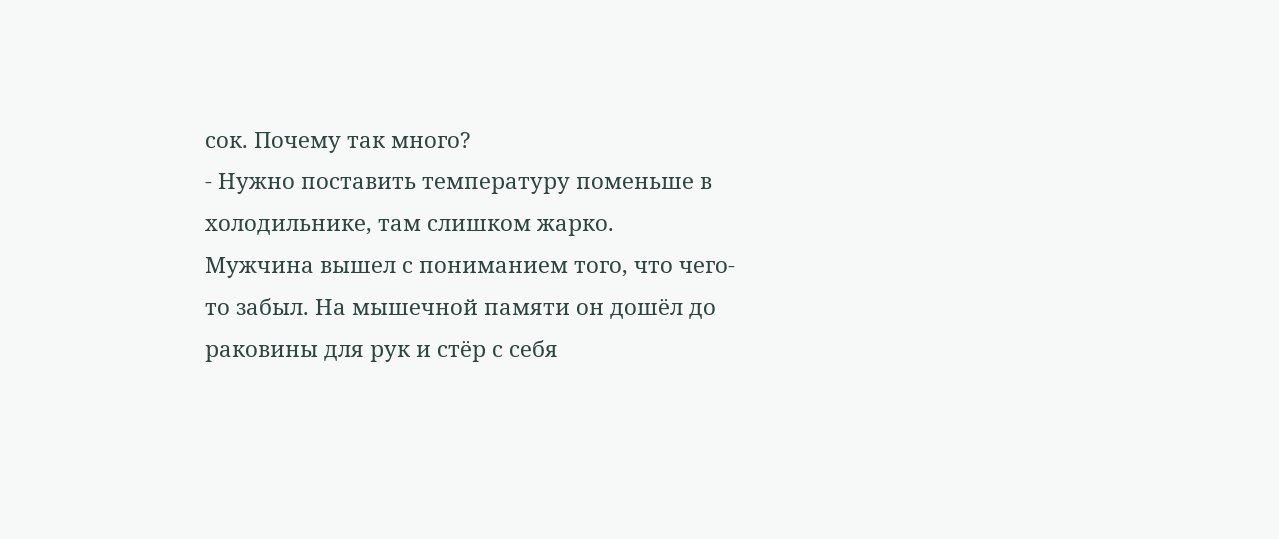сок. Почему так много?
- Нужно поставить температуру поменьше в холодильнике, там слишком жарко.
Мужчина вышел с пониманием того, что чего-то забыл. На мышечной памяти он дошёл до раковины для рук и стёр с себя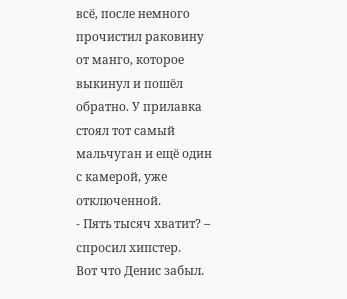всё, после немного прочистил раковину от манго, которое выкинул и пошёл обратно. У прилавка стоял тот самый мальчуган и ещё один с камерой, уже отключенной.
- Пять тысяч хватит? – спросил хипстер.
Вот что Денис забыл.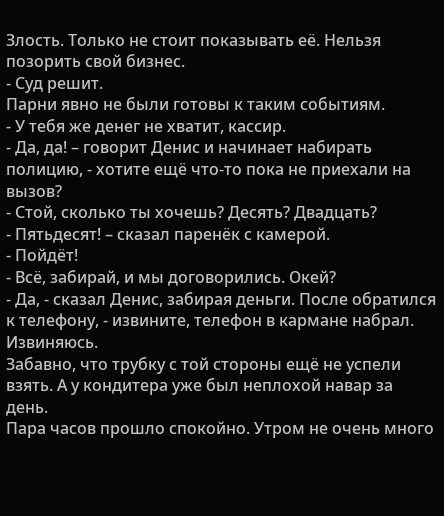Злость. Только не стоит показывать её. Нельзя позорить свой бизнес.
- Суд решит.
Парни явно не были готовы к таким событиям.
- У тебя же денег не хватит, кассир.
- Да, да! – говорит Денис и начинает набирать полицию, - хотите ещё что-то пока не приехали на вызов?
- Стой, сколько ты хочешь? Десять? Двадцать?
- Пятьдесят! – сказал паренёк с камерой.
- Пойдёт!
- Всё, забирай, и мы договорились. Окей?
- Да, - сказал Денис, забирая деньги. После обратился к телефону, - извините, телефон в кармане набрал. Извиняюсь.
Забавно, что трубку с той стороны ещё не успели взять. А у кондитера уже был неплохой навар за день.
Пара часов прошло спокойно. Утром не очень много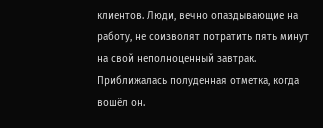клиентов. Люди, вечно опаздывающие на работу, не соизволят потратить пять минут на свой неполноценный завтрак. Приближалась полуденная отметка, когда вошёл он.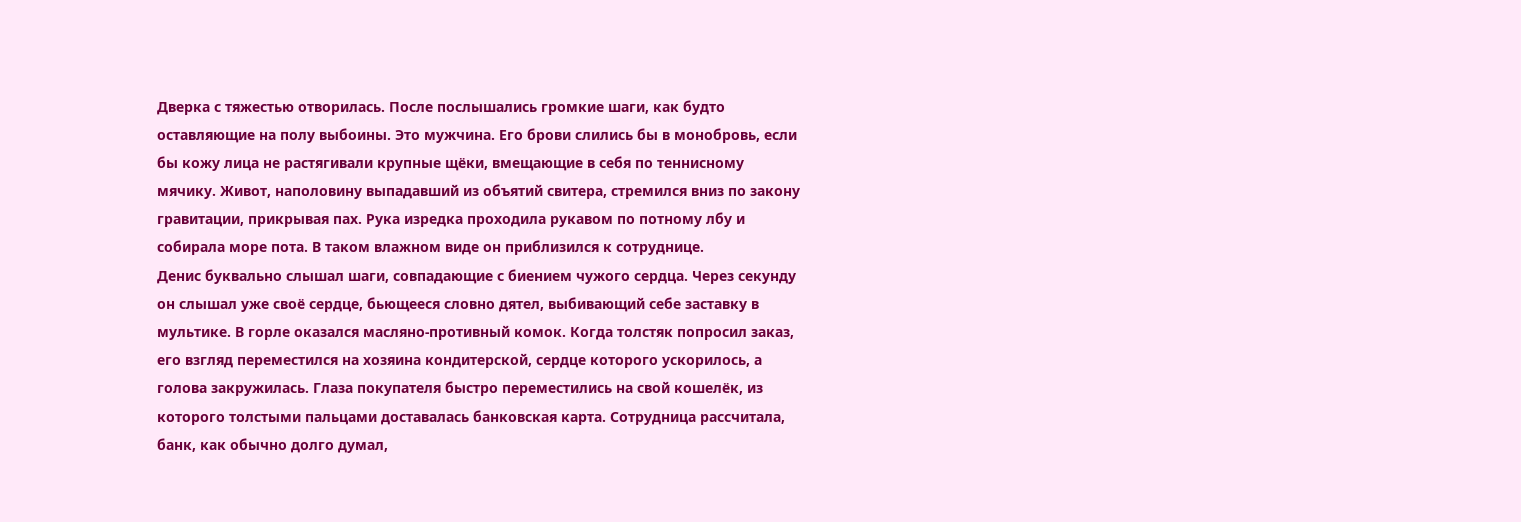Дверка с тяжестью отворилась. После послышались громкие шаги, как будто оставляющие на полу выбоины. Это мужчина. Его брови слились бы в монобровь, если бы кожу лица не растягивали крупные щёки, вмещающие в себя по теннисному мячику. Живот, наполовину выпадавший из объятий свитера, стремился вниз по закону гравитации, прикрывая пах. Рука изредка проходила рукавом по потному лбу и собирала море пота. В таком влажном виде он приблизился к сотруднице.
Денис буквально слышал шаги, совпадающие с биением чужого сердца. Через секунду он слышал уже своё сердце, бьющееся словно дятел, выбивающий себе заставку в мультике. В горле оказался масляно-противный комок. Когда толстяк попросил заказ, его взгляд переместился на хозяина кондитерской, сердце которого ускорилось, а голова закружилась. Глаза покупателя быстро переместились на свой кошелёк, из которого толстыми пальцами доставалась банковская карта. Сотрудница рассчитала, банк, как обычно долго думал,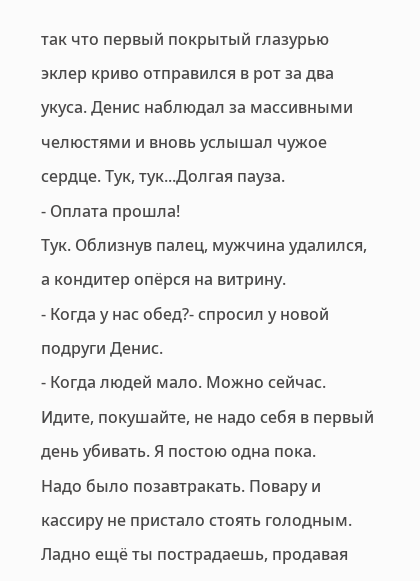так что первый покрытый глазурью эклер криво отправился в рот за два укуса. Денис наблюдал за массивными челюстями и вновь услышал чужое сердце. Тук, тук...Долгая пауза.
- Оплата прошла!
Тук. Облизнув палец, мужчина удалился, а кондитер опёрся на витрину.
- Когда у нас обед?- спросил у новой подруги Денис.
- Когда людей мало. Можно сейчас. Идите, покушайте, не надо себя в первый день убивать. Я постою одна пока.
Надо было позавтракать. Повару и кассиру не пристало стоять голодным. Ладно ещё ты пострадаешь, продавая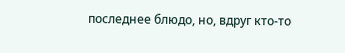последнее блюдо, но, вдруг кто-то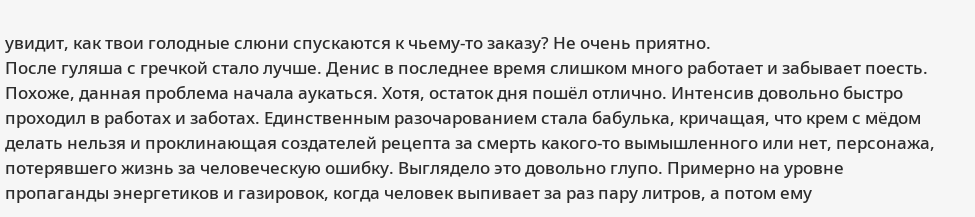увидит, как твои голодные слюни спускаются к чьему-то заказу? Не очень приятно.
После гуляша с гречкой стало лучше. Денис в последнее время слишком много работает и забывает поесть. Похоже, данная проблема начала аукаться. Хотя, остаток дня пошёл отлично. Интенсив довольно быстро проходил в работах и заботах. Единственным разочарованием стала бабулька, кричащая, что крем с мёдом делать нельзя и проклинающая создателей рецепта за смерть какого-то вымышленного или нет, персонажа, потерявшего жизнь за человеческую ошибку. Выглядело это довольно глупо. Примерно на уровне пропаганды энергетиков и газировок, когда человек выпивает за раз пару литров, а потом ему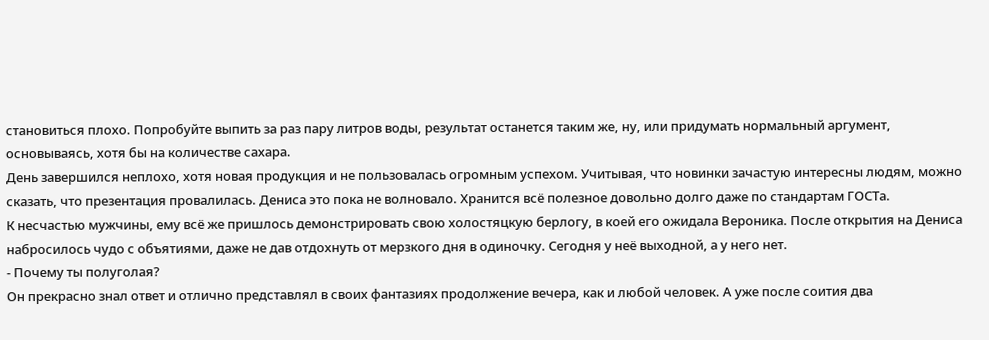становиться плохо. Попробуйте выпить за раз пару литров воды, результат останется таким же, ну, или придумать нормальный аргумент, основываясь, хотя бы на количестве сахара.
День завершился неплохо, хотя новая продукция и не пользовалась огромным успехом. Учитывая, что новинки зачастую интересны людям, можно сказать, что презентация провалилась. Дениса это пока не волновало. Хранится всё полезное довольно долго даже по стандартам ГОСТа.
К несчастью мужчины, ему всё же пришлось демонстрировать свою холостяцкую берлогу, в коей его ожидала Вероника. После открытия на Дениса набросилось чудо с объятиями, даже не дав отдохнуть от мерзкого дня в одиночку. Сегодня у неё выходной, а у него нет.
- Почему ты полуголая?
Он прекрасно знал ответ и отлично представлял в своих фантазиях продолжение вечера, как и любой человек. А уже после соития два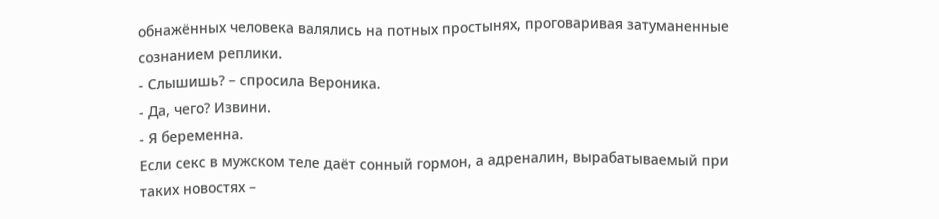обнажённых человека валялись на потных простынях, проговаривая затуманенные сознанием реплики.
- Слышишь? – спросила Вероника.
- Да, чего? Извини.
- Я беременна.
Если секс в мужском теле даёт сонный гормон, а адреналин, вырабатываемый при таких новостях –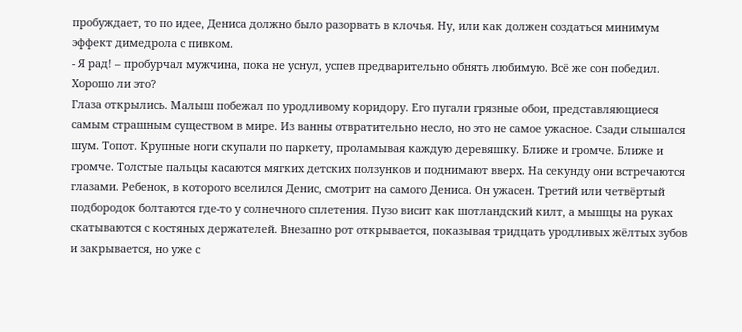пробуждает, то по идее, Дениса должно было разорвать в клочья. Ну, или как должен создаться минимум эффект димедрола с пивком.
- Я рад! – пробурчал мужчина, пока не уснул, успев предварительно обнять любимую. Всё же сон победил. Хорошо ли это?
Глаза открылись. Малыш побежал по уродливому коридору. Его пугали грязные обои, представляющиеся самым страшным существом в мире. Из ванны отвратительно несло, но это не самое ужасное. Сзади слышался шум. Топот. Крупные ноги скупали по паркету, проламывая каждую деревяшку. Ближе и громче. Ближе и громче. Толстые пальцы касаются мягких детских ползунков и поднимают вверх. На секунду они встречаются глазами. Ребенок, в которого вселился Денис, смотрит на самого Дениса. Он ужасен. Третий или четвёртый подбородок болтаются где-то у солнечного сплетения. Пузо висит как шотландский килт, а мышцы на руках скатываются с костяных держателей. Внезапно рот открывается, показывая тридцать уродливых жёлтых зубов и закрывается, но уже с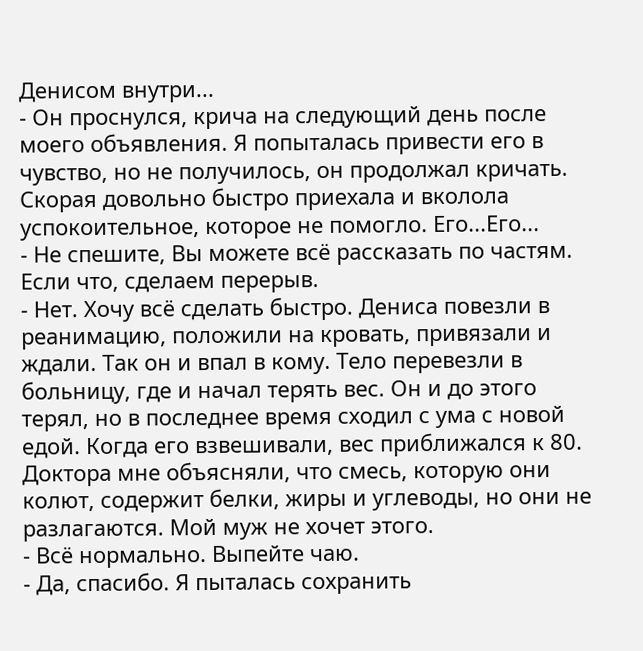Денисом внутри...
- Он проснулся, крича на следующий день после моего объявления. Я попыталась привести его в чувство, но не получилось, он продолжал кричать. Скорая довольно быстро приехала и вколола успокоительное, которое не помогло. Его...Его...
- Не спешите, Вы можете всё рассказать по частям. Если что, сделаем перерыв.
- Нет. Хочу всё сделать быстро. Дениса повезли в реанимацию, положили на кровать, привязали и ждали. Так он и впал в кому. Тело перевезли в больницу, где и начал терять вес. Он и до этого терял, но в последнее время сходил с ума с новой едой. Когда его взвешивали, вес приближался к 80. Доктора мне объясняли, что смесь, которую они колют, содержит белки, жиры и углеводы, но они не разлагаются. Мой муж не хочет этого.
- Всё нормально. Выпейте чаю.
- Да, спасибо. Я пыталась сохранить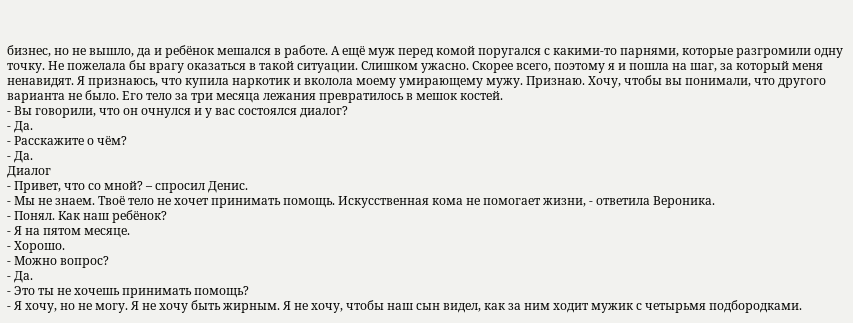бизнес, но не вышло, да и ребёнок мешался в работе. А ещё муж перед комой поругался с какими-то парнями, которые разгромили одну точку. Не пожелала бы врагу оказаться в такой ситуации. Слишком ужасно. Скорее всего, поэтому я и пошла на шаг, за который меня ненавидят. Я признаюсь, что купила наркотик и вколола моему умирающему мужу. Признаю. Хочу, чтобы вы понимали, что другого варианта не было. Его тело за три месяца лежания превратилось в мешок костей.
- Вы говорили, что он очнулся и у вас состоялся диалог?
- Да.
- Расскажите о чём?
- Да.
Диалог
- Привет, что со мной? – спросил Денис.
- Мы не знаем. Твоё тело не хочет принимать помощь. Искусственная кома не помогает жизни, - ответила Вероника.
- Понял. Как наш ребёнок?
- Я на пятом месяце.
- Хорошо.
- Можно вопрос?
- Да.
- Это ты не хочешь принимать помощь?
- Я хочу, но не могу. Я не хочу быть жирным. Я не хочу, чтобы наш сын видел, как за ним ходит мужик с четырьмя подбородками.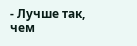- Лучше так, чем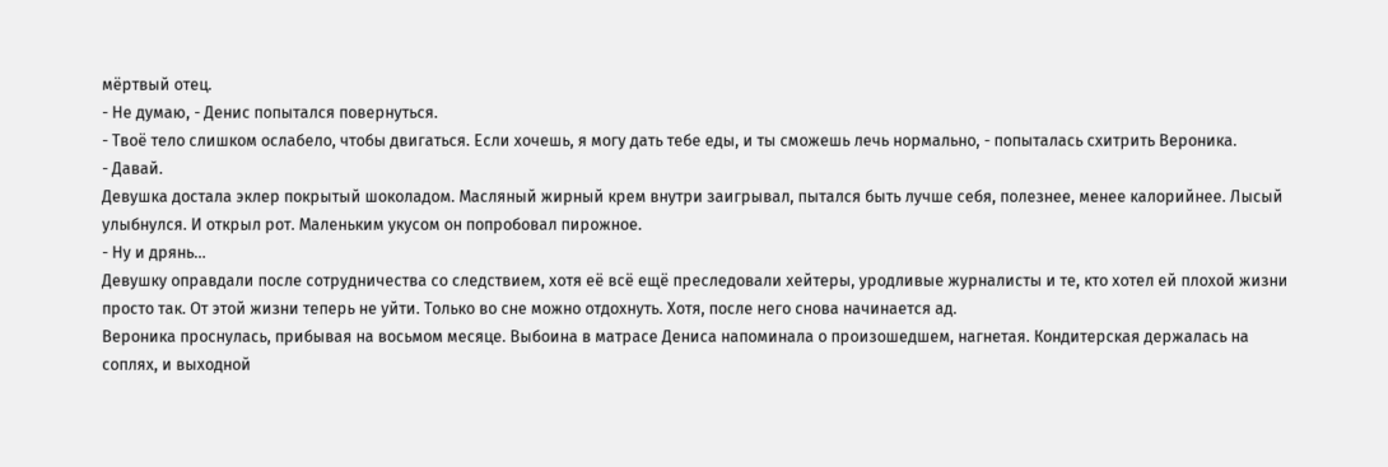мёртвый отец.
- Не думаю, - Денис попытался повернуться.
- Твоё тело слишком ослабело, чтобы двигаться. Если хочешь, я могу дать тебе еды, и ты сможешь лечь нормально, - попыталась схитрить Вероника.
- Давай.
Девушка достала эклер покрытый шоколадом. Масляный жирный крем внутри заигрывал, пытался быть лучше себя, полезнее, менее калорийнее. Лысый улыбнулся. И открыл рот. Маленьким укусом он попробовал пирожное.
- Ну и дрянь...
Девушку оправдали после сотрудничества со следствием, хотя её всё ещё преследовали хейтеры, уродливые журналисты и те, кто хотел ей плохой жизни просто так. От этой жизни теперь не уйти. Только во сне можно отдохнуть. Хотя, после него снова начинается ад.
Вероника проснулась, прибывая на восьмом месяце. Выбоина в матрасе Дениса напоминала о произошедшем, нагнетая. Кондитерская держалась на соплях, и выходной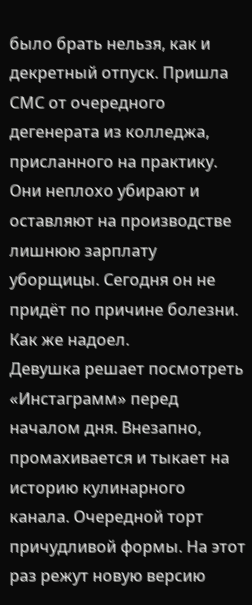было брать нельзя, как и декретный отпуск. Пришла СМС от очередного дегенерата из колледжа, присланного на практику. Они неплохо убирают и оставляют на производстве лишнюю зарплату уборщицы. Сегодня он не придёт по причине болезни. Как же надоел.
Девушка решает посмотреть «Инстаграмм» перед началом дня. Внезапно, промахивается и тыкает на историю кулинарного канала. Очередной торт причудливой формы. На этот раз режут новую версию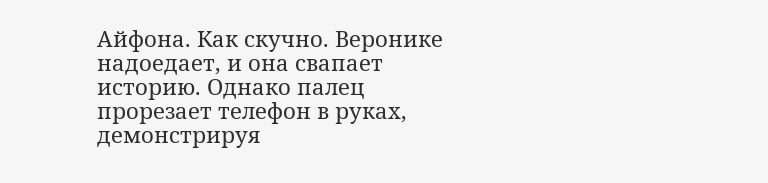Айфона. Как скучно. Веронике надоедает, и она свапает историю. Однако палец прорезает телефон в руках, демонстрируя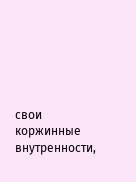свои коржинные внутренности,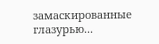замаскированные глазурью...